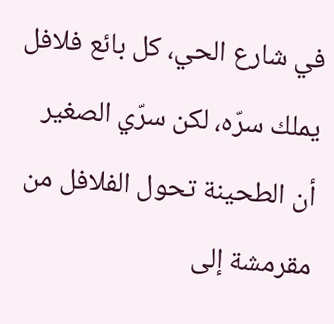في شارع الحي، كل بائع فلافل يملك سرّه، لكن سرّي الصغير أن الطحينة تحول الفلافل من مقرمشة إلى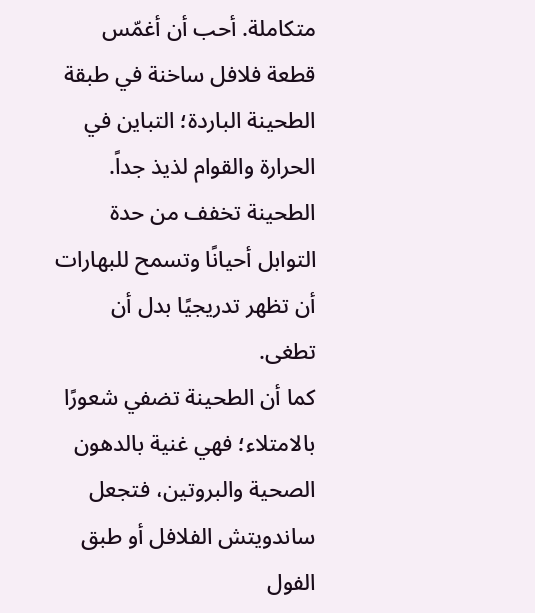متكاملة. أحب أن أغمّس قطعة فلافل ساخنة في طبقة الطحينة الباردة؛ التباين في الحرارة والقوام لذيذ جداً. الطحينة تخفف من حدة التوابل أحيانًا وتسمح للبهارات أن تظهر تدريجيًا بدل أن تطغى.
كما أن الطحينة تضفي شعورًا بالامتلاء؛ فهي غنية بالدهون الصحية والبروتين، فتجعل ساندويتش الفلافل أو طبق الفول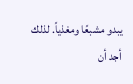يبدو مشبعًا ومغذياً. لذلك أجد أن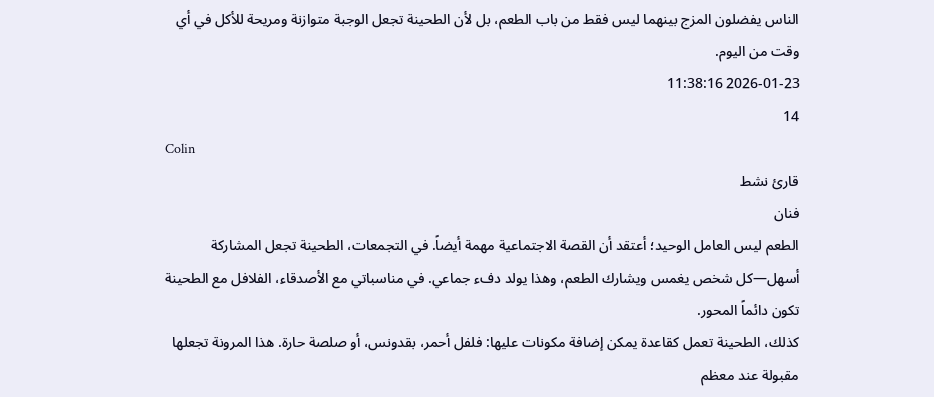الناس يفضلون المزج بينهما ليس فقط من باب الطعم، بل لأن الطحينة تجعل الوجبة متوازنة ومريحة للأكل في أي وقت من اليوم.
2026-01-23 11:38:16
14
Colin
قارئ نشط
فنان
الطعم ليس العامل الوحيد؛ أعتقد أن القصة الاجتماعية مهمة أيضاً. في التجمعات، الطحينة تجعل المشاركة أسهل—كل شخص يغمس ويشارك الطعم، وهذا يولد دفء جماعي. في مناسباتي مع الأصدقاء، الفلافل مع الطحينة تكون دائماً المحور.
كذلك، الطحينة تعمل كقاعدة يمكن إضافة مكونات عليها: فلفل أحمر، بقدونس، أو صلصة حارة. هذا المرونة تجعلها مقبولة عند معظم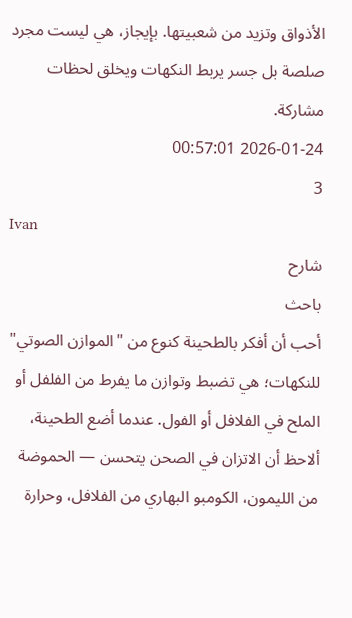الأذواق وتزيد من شعبيتها. بإيجاز، هي ليست مجرد صلصة بل جسر يربط النكهات ويخلق لحظات مشاركة.
2026-01-24 00:57:01
3
Ivan
شارح
باحث
أحب أن أفكر بالطحينة كنوع من "الموازن الصوتي" للنكهات؛ هي تضبط وتوازن ما يفرط من الفلفل أو الملح في الفلافل أو الفول. عندما أضع الطحينة، ألاحظ أن الاتزان في الصحن يتحسن — الحموضة من الليمون، الكومبو البهاري من الفلافل، وحرارة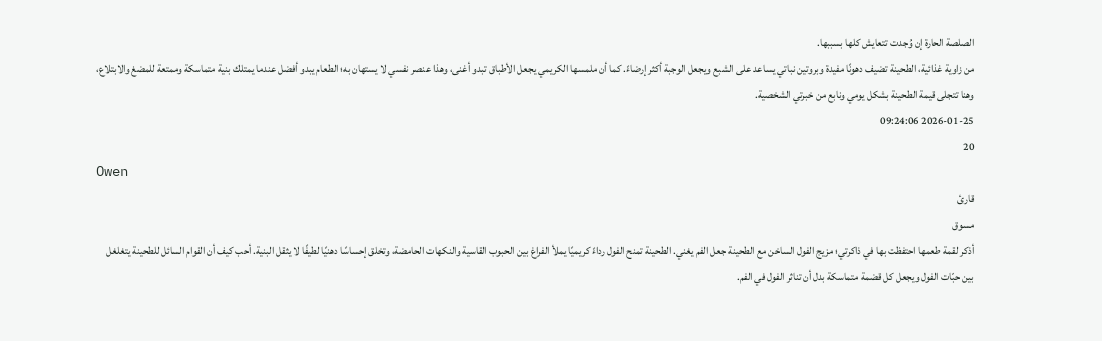الصلصة الحارة إن وُجدت تتعايش كلها بسببها.
من زاوية غذائية، الطحينة تضيف دهونًا مفيدة وبروتين نباتي يساعد على الشبع ويجعل الوجبة أكثر إرضاءً. كما أن ملمسها الكريمي يجعل الأطباق تبدو أغنى، وهذا عنصر نفسي لا يستهان به؛ الطعام يبدو أفضل عندما يمتلك بنية متماسكة وممتعة للمضغ والابتلاع، وهنا تتجلى قيمة الطحينة بشكل يومي ونابع من خبرتي الشخصية.
2026-01-25 09:24:06
20
Owen
قارئ
مسوق
أذكر لقمة طعمها احتفظت بها في ذاكرتي؛ مزيج الفول الساخن مع الطحينة جعل الفم يغني. الطحينة تمنح الفول رداءً كريميًا يملأ الفراغ بين الحبوب القاسية والنكهات الحامضة، وتخلق إحساسًا دهنيًا لطيفًا لا يثقل البنية. أحب كيف أن القوام السائل للطحينة يتغلغل بين حبّات الفول ويجعل كل قضمة متماسكة بدل أن تناثر الفول في الفم.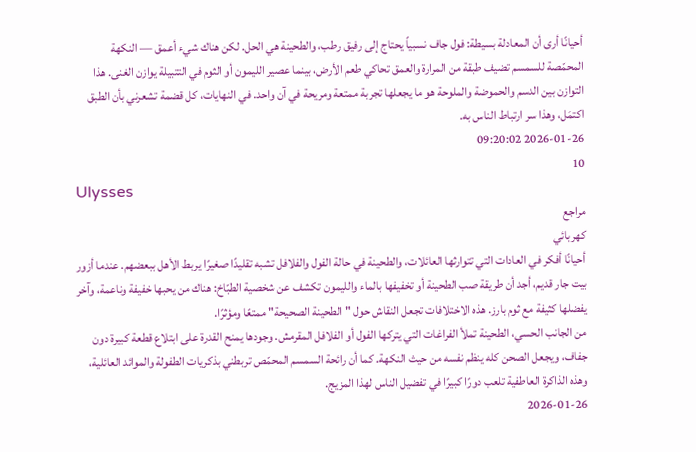أحيانًا أرى أن المعادلة بسيطة: فول جاف نسبياً يحتاج إلى رفيق رطب، والطحينة هي الحل. لكن هناك شيء أعمق — النكهة المحمّصة للسمسم تضيف طبقة من المرارة والعمق تحاكي طعم الأرض، بينما عصير الليمون أو الثوم في التتبيلة يوازن الغنى. هذا التوازن بين الدسم والحموضة والملوحة هو ما يجعلها تجربة ممتعة ومريحة في آن واحد. في النهايات، كل قضمة تشعرني بأن الطبق اكتمَل، وهذا سر ارتباط الناس به.
2026-01-26 09:20:02
10
Ulysses
مراجع
كهربائي
أحيانًا أفكر في العادات التي تتوارثها العائلات، والطحينة في حالة الفول والفلافل تشبه تقليدًا صغيرًا يربط الأهل ببعضهم. عندما أزور بيت جار قديم، أجد أن طريقة صب الطحينة أو تخفيفها بالماء والليمون تكشف عن شخصية الطبّاخ: هناك من يحبها خفيفة وناعمة، وآخر يفضلها كثيفة مع ثوم بارز. هذه الاختلافات تجعل النقاش حول "الطحينة الصحيحة" ممتعًا ومؤثرًا.
من الجانب الحسي، الطحينة تملأ الفراغات التي يتركها الفول أو الفلافل المقرمش. وجودها يمنح القدرة على ابتلاع قطعة كبيرة دون جفاف، ويجعل الصحن كله ينظم نفسه من حيث النكهة. كما أن رائحة السمسم المحمّص تربطني بذكريات الطفولة والموائد العائلية، وهذه الذاكرة العاطفية تلعب دورًا كبيرًا في تفضيل الناس لهذا المزيج.
2026-01-26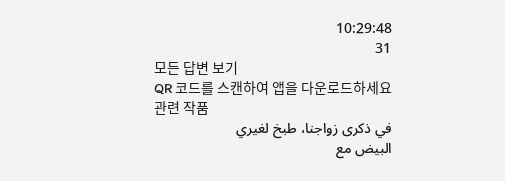10:29:48
31
모든 답변 보기
QR 코드를 스캔하여 앱을 다운로드하세요
관련 작품
في ذكرى زواجنا، طبخ لغيري
البيض مع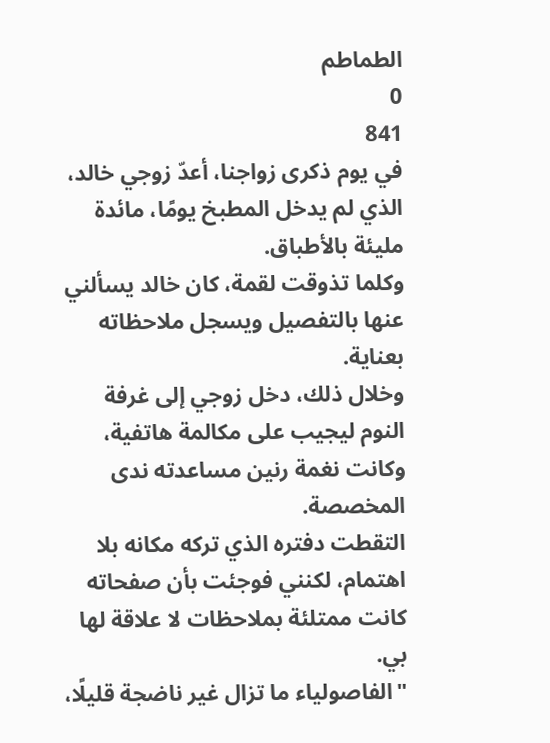الطماطم
0
841
في يوم ذكرى زواجنا، أعدّ زوجي خالد، الذي لم يدخل المطبخ يومًا، مائدة مليئة بالأطباق.
وكلما تذوقت لقمة، كان خالد يسألني عنها بالتفصيل ويسجل ملاحظاته بعناية.
وخلال ذلك، دخل زوجي إلى غرفة النوم ليجيب على مكالمة هاتفية، وكانت نغمة رنين مساعدته ندى المخصصة.
التقطت دفتره الذي تركه مكانه بلا اهتمام، لكنني فوجئت بأن صفحاته كانت ممتلئة بملاحظات لا علاقة لها بي.
"الفاصولياء ما تزال غير ناضجة قليلًا،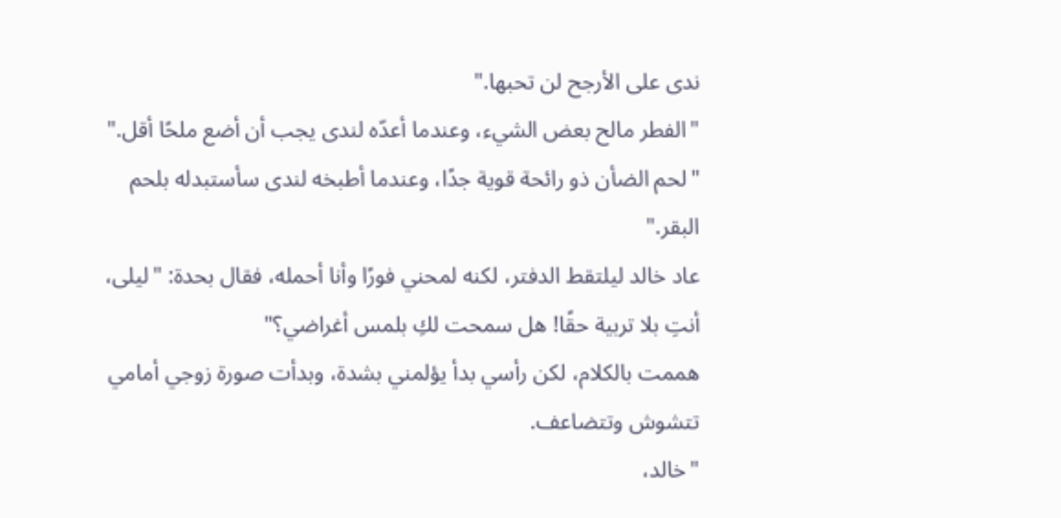ندى على الأرجح لن تحبها."
"الفطر مالح بعض الشيء، وعندما أعدّه لندى يجب أن أضع ملحًا أقل."
"لحم الضأن ذو رائحة قوية جدًا، وعندما أطبخه لندى سأستبدله بلحم البقر."
عاد خالد ليلتقط الدفتر، لكنه لمحني فورًا وأنا أحمله، فقال بحدة: "ليلى، أنتِ بلا تربية حقًا! هل سمحت لكِ بلمس أغراضي؟"
هممت بالكلام، لكن رأسي بدأ يؤلمني بشدة، وبدأت صورة زوجي أمامي تتشوش وتتضاعف.
"خالد،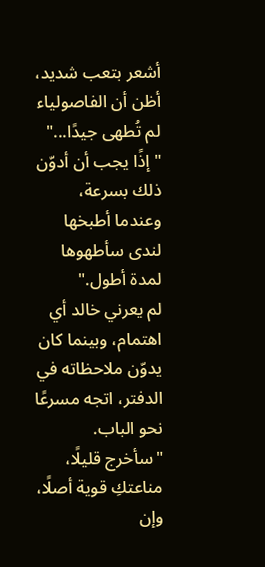أشعر بتعب شديد، أظن أن الفاصولياء لم تُطهى جيدًا..."
"إذًا يجب أن أدوّن ذلك بسرعة، وعندما أطبخها لندى سأطهوها لمدة أطول."
لم يعرني خالد أي اهتمام، وبينما كان يدوّن ملاحظاته في الدفتر، اتجه مسرعًا نحو الباب.
"سأخرج قليلًا، مناعتكِ قوية أصلًا، وإن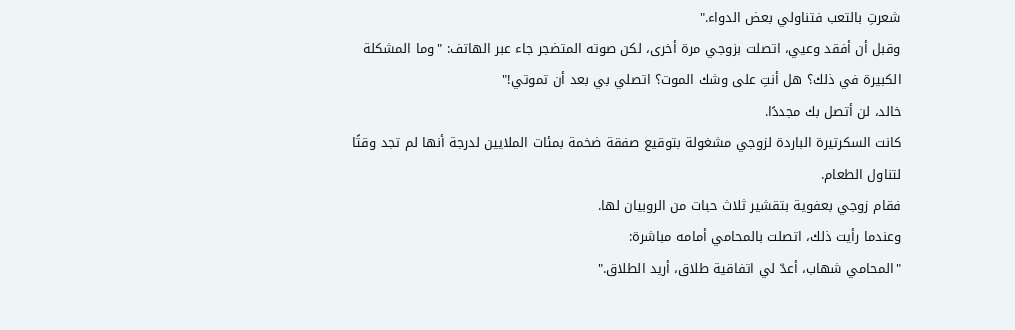شعرتِ بالتعب فتناولي بعض الدواء."
وقبل أن أفقد وعيي، اتصلت بزوجي مرة أخرى، لكن صوته المتضجر جاء عبر الهاتف: "وما المشكلة الكبيرة في ذلك؟ هل أنتِ على وشك الموت؟ اتصلي بي بعد أن تموتي!"
خالد، لن أتصل بك مجددًا.
كانت السكرتيرة الباردة لزوجي مشغولة بتوقيع صفقة ضخمة بمئات الملايين لدرجة أنها لم تجد وقتًا لتناول الطعام.
فقام زوجي بعفوية بتقشير ثلاث حبات من الروبيان لها.
وعندما رأيت ذلك، اتصلت بالمحامي أمامه مباشرة:
"المحامي شهاب، أعدّ لي اتفاقية طلاق، أريد الطلاق."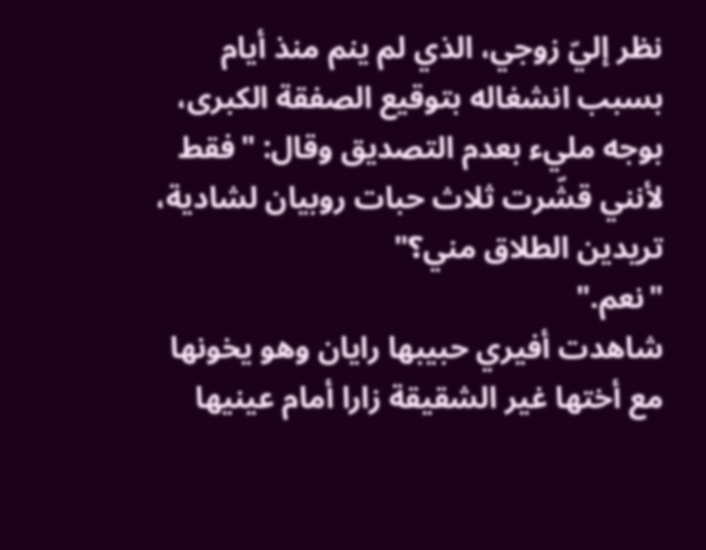نظر إليّ زوجي، الذي لم ينم منذ أيام بسبب انشغاله بتوقيع الصفقة الكبرى، بوجه مليء بعدم التصديق وقال: "فقط لأنني قشّرت ثلاث حبات روبيان لشادية، تريدين الطلاق مني؟"
"نعم."
شاهدت أفيري حبيبها رايان وهو يخونها مع أختها غير الشقيقة زارا أمام عينيها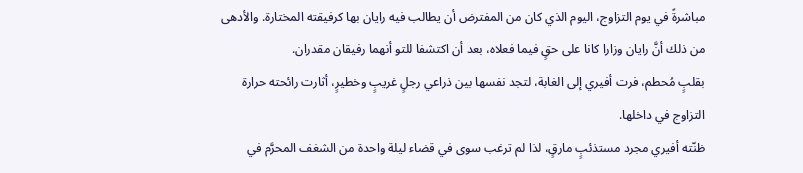مباشرةً في يوم التزاوج، اليوم الذي كان من المفترض أن يطالب فيه رايان بها كرفيقته المختارة. والأدهى من ذلك أنَّ رايان وزارا كانا على حقٍ فيما فعلاه، بعد أن اكتشفا للتو أنهما رفيقان مقدران.
بقلبٍ مُحطم، فرت أفيري إلى الغابة، لتجد نفسها بين ذراعي رجلٍ غريبٍ وخطيرٍ، أثارت رائحته حرارة التزاوج في داخلها.
ظنّته أفيري مجرد مستذئبٍ مارقٍ، لذا لم ترغب سوى في قضاء ليلة واحدة من الشغف المحرَّم في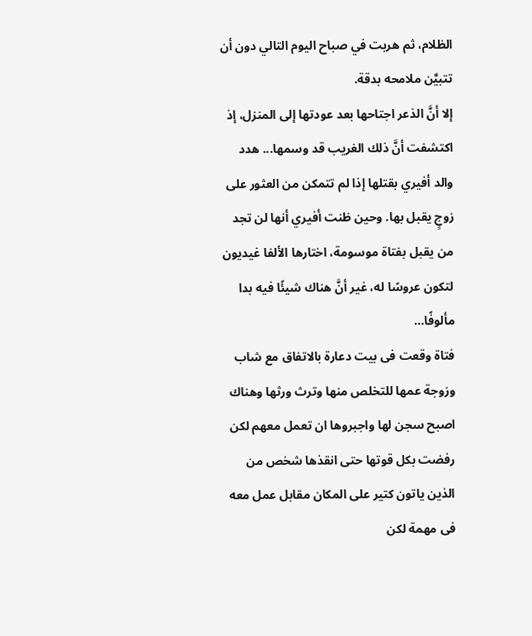الظلام، ثم هربت في صباح اليوم التالي دون أن تتبيَّن ملامحه بدقة.
إلا أنَّ الذعر اجتاحها بعد عودتها إلى المنزل، إذ اكتشفت أنَّ ذلك الغريب قد وسمها... هدد والد أفيري بقتلها إذا لم تتمكن من العثور على زوجٍ يقبل بها. وحين ظنت أفيري أنها لن تجد من يقبل بفتاة موسومة، اختارها الألفا غيديون لتكون عروسًا له، غير أنَّ هناك شيئًا فيه بدا مألوفًا…
فتاة وقعت فى بيت دعارة بالاتفاق مع شاب وزوجة عمها للتخلص منها وترث ورثها وهناك اصبح سجن لها واجبروها ان تعمل معهم لكن رفضت بكل قوتها حتى انقذها شخص من الذين ياتون كتير على المكان مقابل عمل معه فى مهمة لكن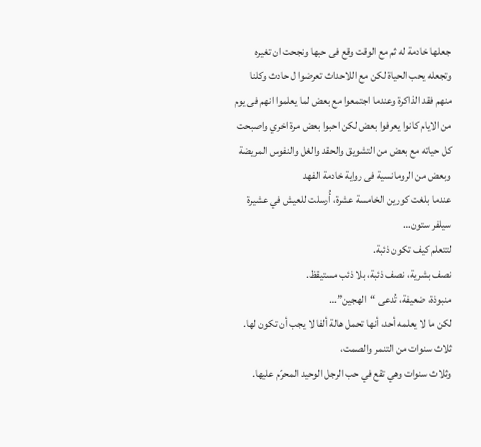جعلها خادمة له ثم مع الوقت وقع فى حبها ونجحت ان تغيره وتجعله يحب الحياة لكن مع اللاحداث تعرضوا ل حادث وكلنا منهم فقد الذاكرة وعندما اجتمعوا مع بعض لما يعلموا انهم فى يوم من الايام كانوا يعرفوا بعض لكن احبوا بعض مرة اخري واصبحت كل حياته مع بعض من التشويق والحقد والغل والنفوس المريضة وبعض من الرومانسية فى رواية خادمة الفهد
عندما بلغت كورين الخامسة عشرة، أُرسلت للعيش في عشيرة سيلفر ستون…
لتتعلم كيف تكون ذئبة.
نصف بشرية، نصف ذئبة، بلا ذئب مستيقظ.
منبوذة، ضعيفة، تُدعى “الهجين”…
لكن ما لا يعلمه أحد، أنها تحمل هالة ألفا لا يجب أن تكون لها.
ثلاث سنوات من التنمر والصمت،
وثلاث سنوات وهي تقع في حب الرجل الوحيد المحرّم عليها.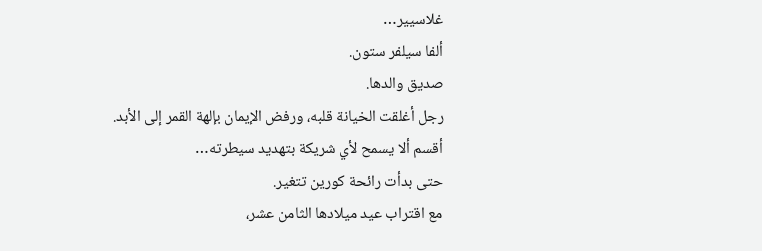غلاسيير…
ألفا سيلفر ستون.
صديق والدها.
رجل أغلقت الخيانة قلبه، ورفض الإيمان بإلهة القمر إلى الأبد.
أقسم ألا يسمح لأي شريكة بتهديد سيطرته…
حتى بدأت رائحة كورين تتغير.
مع اقتراب عيد ميلادها الثامن عشر،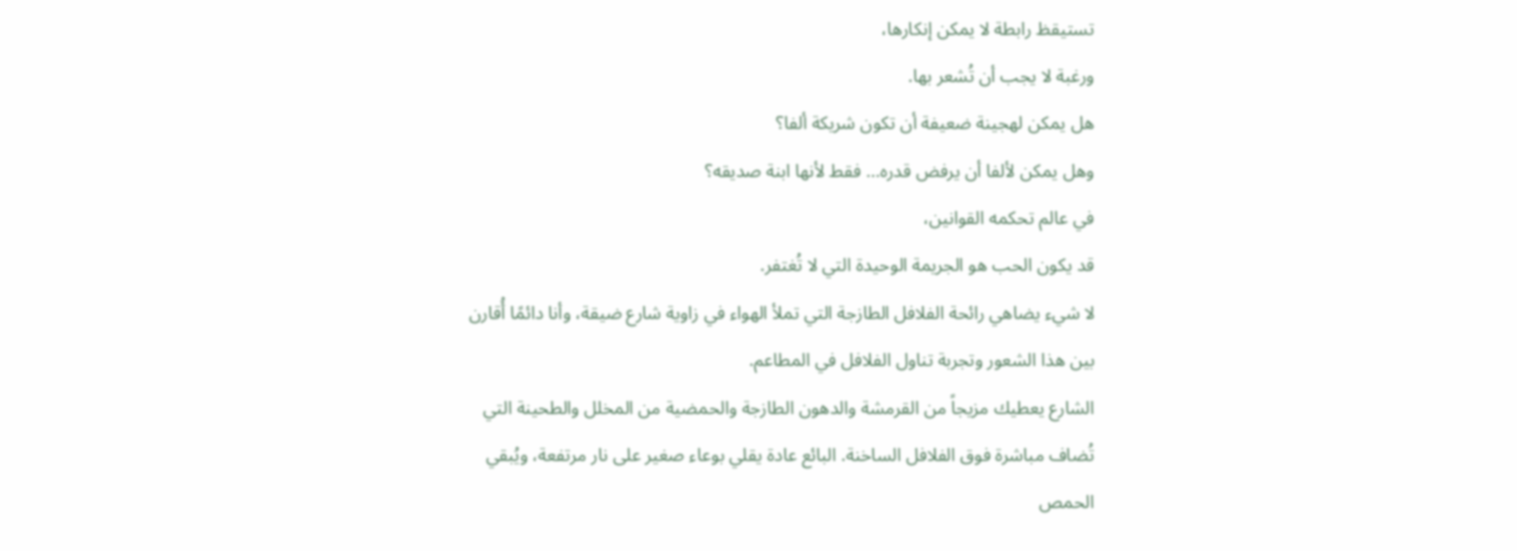تستيقظ رابطة لا يمكن إنكارها،
ورغبة لا يجب أن تُشعر بها.
هل يمكن لهجينة ضعيفة أن تكون شريكة ألفا؟
وهل يمكن لألفا أن يرفض قدره… فقط لأنها ابنة صديقه؟
في عالم تحكمه القوانين،
قد يكون الحب هو الجريمة الوحيدة التي لا تُغتفر.
لا شيء يضاهي رائحة الفلافل الطازجة التي تملأ الهواء في زاوية شارع ضيقة، وأنا دائمًا أُقارن بين هذا الشعور وتجربة تناول الفلافل في المطاعم.
الشارع يعطيك مزيجاً من القرمشة والدهون الطازجة والحمضية من المخلل والطحينة التي تُضاف مباشرة فوق الفلافل الساخنة. البائع عادة يقلي بوعاء صغير على نار مرتفعة، ويُبقي الحمص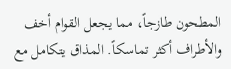المطحون طازجاً، مما يجعل القوام أخف والأطراف أكثر تماسكاً. المذاق يتكامل مع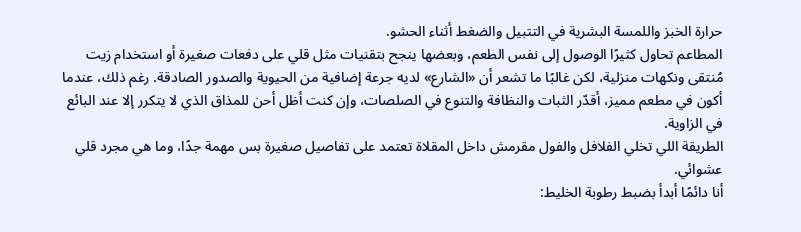حرارة الخبز واللمسة البشرية في التتبيل والضغط أثناء الحشو.
المطاعم تحاول كثيرًا الوصول إلى نفس الطعم، وبعضها ينجح بتقنيات مثل قلي على دفعات صغيرة أو استخدام زيت مُنتقى ونكهات منزلية، لكن غالبًا ما تشعر أن «الشارع» لديه جرعة إضافية من الحيوية والصدور الصادقة. رغم ذلك، عندما أكون في مطعم مميز، أقدّر الثبات والنظافة والتنوع في الصلصات، وإن كنت أظل أحن للمذاق الذي لا يتكرر إلا عند البائع في الزاوية.
الطريقة اللي تخلي الفلافل والفول مقرمش داخل المقلاة تعتمد على تفاصيل صغيرة بس مهمة جدًا، وما هي مجرد قلي عشوائي.
أنا دائمًا أبدأ بضبط رطوبة الخليط: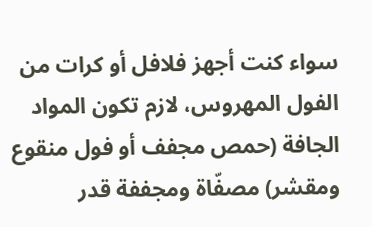سواء كنت أجهز فلافل أو كرات من الفول المهروس، لازم تكون المواد الجافة (حمص مجفف أو فول منقوع ومقشر) مصفّاة ومجففة قدر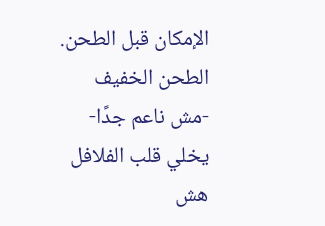الإمكان قبل الطحن. الطحن الخفيف -مش ناعم جدًا- يخلي قلب الفلافل هش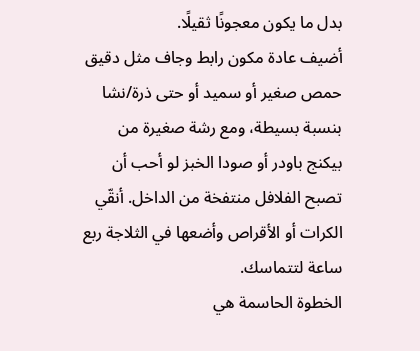بدل ما يكون معجونًا ثقيلًا.
أضيف عادة مكون رابط وجاف مثل دقيق حمص صغير أو سميد أو حتى ذرة/نشا بنسبة بسيطة، ومع رشة صغيرة من بيكنج باودر أو صودا الخبز لو أحب أن تصبح الفلافل منتفخة من الداخل. أنقّي الكرات أو الأقراص وأضعها في الثلاجة ربع ساعة لتتماسك.
الخطوة الحاسمة هي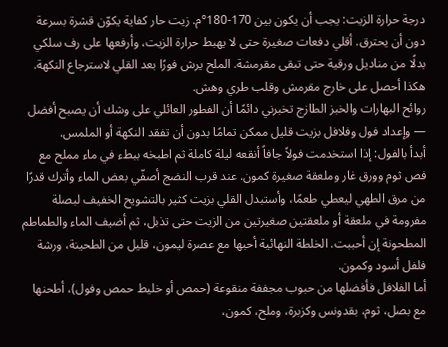درجة حرارة الزيت: يجب أن يكون بين 170-180°م. زيت حار كفاية يكوّن قشرة بسرعة دون أن يحترق. أقلي دفعات صغيرة حتى لا يهبط حرارة الزيت، وأرفعها على رف سلكي بدلًا من مناديل ورقية حتى تبقى مقرمشة. الملح يرش فورًا بعد القلي لاسترجاع النكهة. هكذا أحصل على خارج مقرمش وقلب طري وهش.
روائح البهارات والخبز الطازج تخبرني دائمًا أن الفطور العائلي على وشك أن يصبح أفضل — وإعداد فول وفلافل بزيت قليل ممكن تمامًا بدون أن تفقد النكهة أو الملمس.
أبدأ بالفول: إذا استخدمت فولاً جافاً أنقعه ليلة كاملة ثم اطبخه ببطء في ماء مملح مع فص ثوم وورق غار وملعقة صغيرة كمون. عند قرب النضج أصفّي بعض الماء وأترك قدرًا من مرق الطهي ليعطي طعمًا، وأستبدل القلي بزيت كثير بالتشويح الخفيف لبصلة مفرومة في ملعقة أو ملعقتين صغيرتين من الزيت حتى تذبل، ثم أضيف الماء والطماطم المطحونة إن أحببت. الخلطة النهائية أحبها مع عصرة ليمون، قليل من الطحينة، ورشة فلفل أسود وكمون.
أما الفلافل فأفضلها من حبوب مجففة منقوعة (حمص أو خليط حمص وفول)، أطحنها مع بصل، ثوم، بقدونس وكزبرة، وملح، كمون،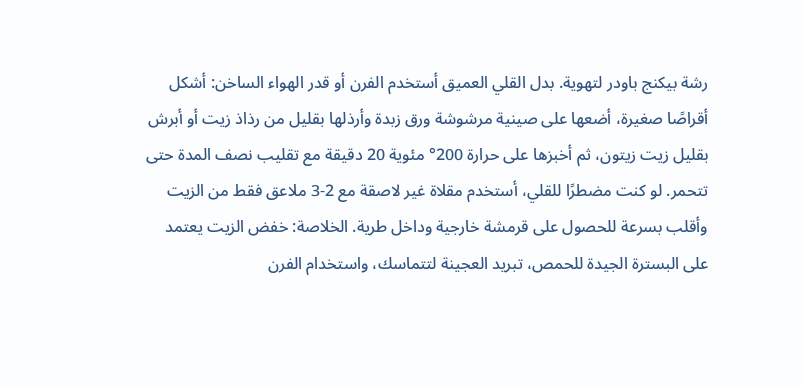رشة بيكنج باودر لتهوية. بدل القلي العميق أستخدم الفرن أو قدر الهواء الساخن: أشكل أقراصًا صغيرة، أضعها على صينية مرشوشة ورق زبدة وأرذلها بقليل من رذاذ زيت أو أبرش بقليل زيت زيتون، ثم أخبزها على حرارة 200° مئوية 20 دقيقة مع تقليب نصف المدة حتى تتحمر. لو كنت مضطرًا للقلي، أستخدم مقلاة غير لاصقة مع 2-3 ملاعق فقط من الزيت وأقلب بسرعة للحصول على قرمشة خارجية وداخل طرية. الخلاصة: خفض الزيت يعتمد على البسترة الجيدة للحمص، تبريد العجينة لتتماسك، واستخدام الفرن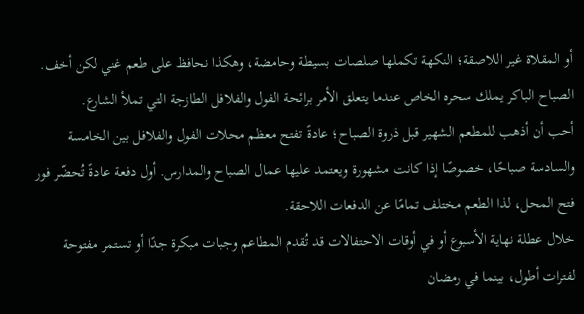أو المقلاة غير اللاصقة؛ النكهة تكملها صلصات بسيطة وحامضة، وهكذا نحافظ على طعم غني لكن أخف.
الصباح الباكر يملك سحره الخاص عندما يتعلق الأمر برائحة الفول والفلافل الطازجة التي تملأ الشارع.
أحب أن أذهب للمطعم الشهير قبل ذروة الصباح؛ عادةً تفتح معظم محلات الفول والفلافل بين الخامسة والسادسة صباحًا، خصوصًا إذا كانت مشهورة ويعتمد عليها عمال الصباح والمدارس. أول دفعة عادةً تُحضّر فور فتح المحل، لذا الطعم مختلف تمامًا عن الدفعات اللاحقة.
خلال عطلة نهاية الأسبوع أو في أوقات الاحتفالات قد تُقدم المطاعم وجبات مبكرة جدًا أو تستمر مفتوحة لفترات أطول، بينما في رمضان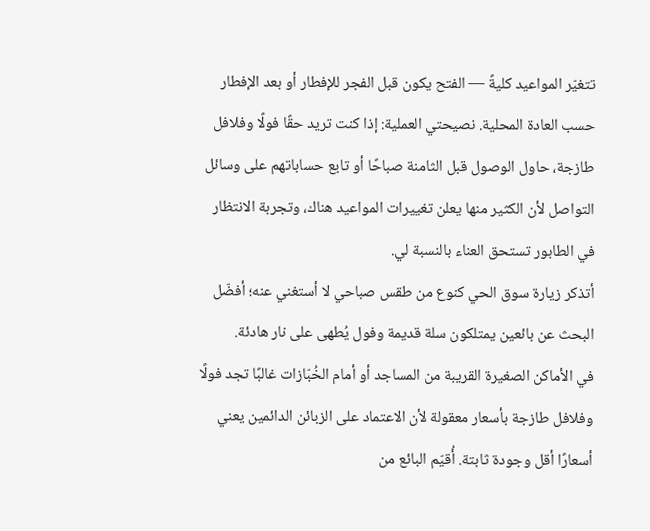تتغيّر المواعيد كليةً — الفتح يكون قبل الفجر للإفطار أو بعد الإفطار حسب العادة المحلية. نصيحتي العملية: إذا كنت تريد حقًا فولًا وفلافل طازجة، حاول الوصول قبل الثامنة صباحًا أو تابع حساباتهم على وسائل التواصل لأن الكثير منها يعلن تغييرات المواعيد هناك، وتجربة الانتظار في الطابور تستحق العناء بالنسبة لي.
أتذكر زيارة سوق الحي كنوع من طقس صباحي لا أستغني عنه؛ أفضّل البحث عن بائعين يمتلكون سلة قديمة وفول يُطهى على نار هادئة.
في الأماكن الصغيرة القريبة من المساجد أو أمام الخُبّازات غالبًا تجد فولًا وفلافل طازجة بأسعار معقولة لأن الاعتماد على الزبائن الدائمين يعني أسعارًا أقل وجودة ثابتة. أُقيّم البائع من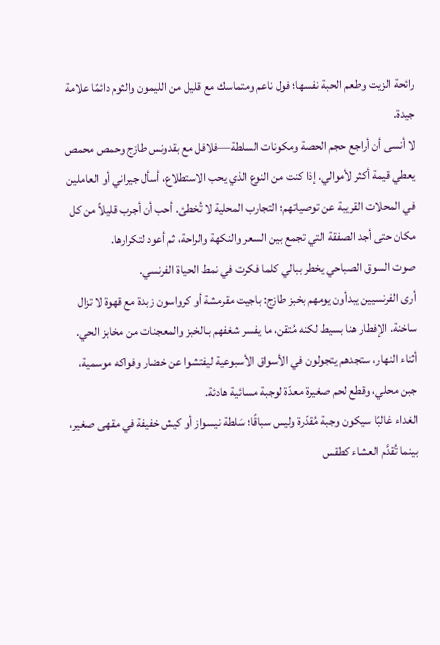رائحة الزيت وطعم الحبة نفسها؛ فول ناعم ومتماسك مع قليل من الليمون والثوم دائمًا علامة جيدة.
لا أنسى أن أراجع حجم الحصة ومكونات السلطة—فلافل مع بقدونس طازج وحمص محمص يعطي قيمة أكثر لأموالي. إذا كنت من النوع الذي يحب الاستطلاع، أسأل جيراني أو العاملين في المحلات القريبة عن توصياتهم؛ التجارب المحلية لا تُخطئ. أحب أن أجرب قليلاً من كل مكان حتى أجد الصفقة التي تجمع بين السعر والنكهة والراحة، ثم أعود لتكرارها.
صوت السوق الصباحي يخطر ببالي كلما فكرت في نمط الحياة الفرنسي.
أرى الفرنسيين يبدأون يومهم بخبز طازج: باجيت مقرمشة أو كرواسون زبدة مع قهوة لا تزال ساخنة. الإفطار هنا بسيط لكنه مُتقن، ما يفسر شغفهم بـالخبز والمعجنات من مخابز الحي. أثناء النهار، ستجدهم يتجولون في الأسواق الأسبوعية ليفتشوا عن خضار وفواكه موسمية، جبن محلي، وقطع لحم صغيرة معدّة لوجبة مسائية هادئة.
الغداء غالبًا سيكون وجبة مُقدّرة وليس سباقًا؛ سَلطة نيسواز أو كيش خفيفة في مقهى صغير، بينما تُقدَّم العشاء كطقس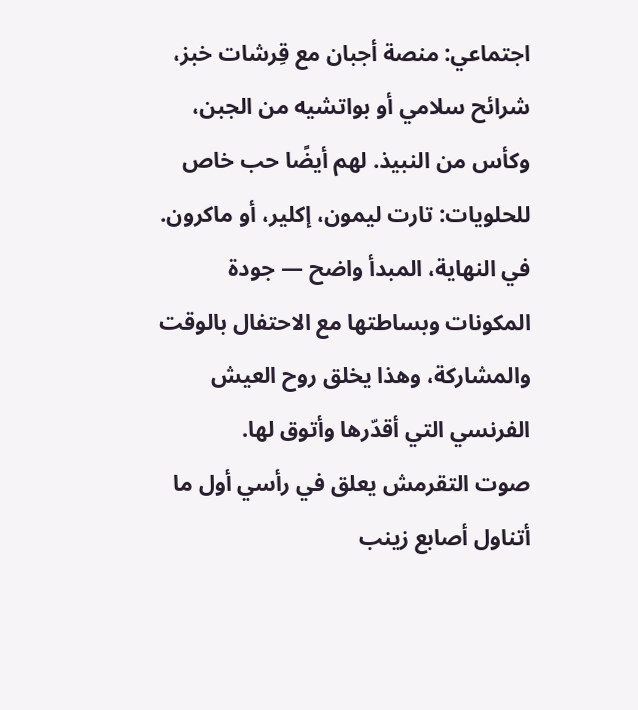اجتماعي: منصة أجبان مع قِرشات خبز، شرائح سلامي أو بواتشيه من الجبن، وكأس من النبيذ. لهم أيضًا حب خاص للحلويات: تارت ليمون، إكلير، أو ماكرون. في النهاية، المبدأ واضح — جودة المكونات وبساطتها مع الاحتفال بالوقت والمشاركة، وهذا يخلق روح العيش الفرنسي التي أقدّرها وأتوق لها.
صوت التقرمش يعلق في رأسي أول ما أتناول أصابع زينب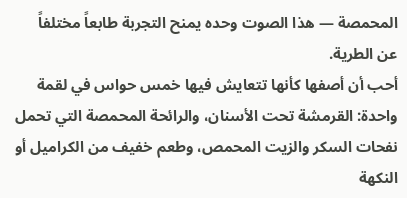المحمصة — هذا الصوت وحده يمنح التجربة طابعاً مختلفاً عن الطرية.
أحب أن أصفها كأنها تتعايش فيها خمس حواس في لقمة واحدة: القرمشة تحت الأسنان، والرائحة المحمصة التي تحمل نفحات السكر والزيت المحمص، وطعم خفيف من الكراميل أو النكهة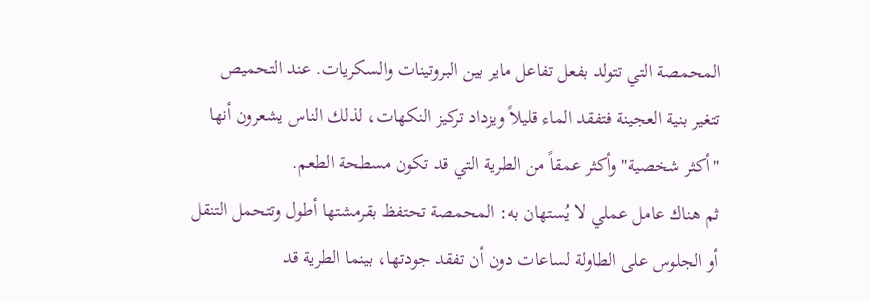المحمصة التي تتولد بفعل تفاعل ماير بين البروتينات والسكريات. عند التحميص تتغير بنية العجينة فتفقد الماء قليلاً ويزداد تركيز النكهات، لذلك الناس يشعرون أنها "أكثر شخصية" وأكثر عمقاً من الطرية التي قد تكون مسطحة الطعم.
ثم هناك عامل عملي لا يُستهان به: المحمصة تحتفظ بقرمشتها أطول وتتحمل التنقل أو الجلوس على الطاولة لساعات دون أن تفقد جودتها، بينما الطرية قد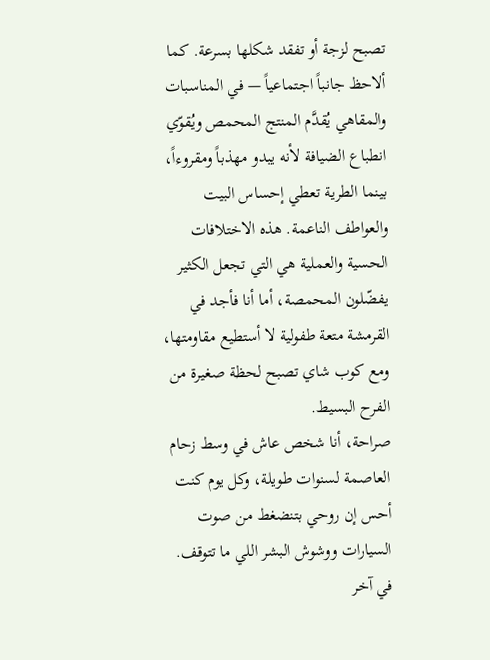تصبح لزجة أو تفقد شكلها بسرعة. كما ألاحظ جانباً اجتماعياً — في المناسبات والمقاهي يُقدَّم المنتج المحمص ويُقوّي انطباع الضيافة لأنه يبدو مهذباً ومقروءاً، بينما الطرية تعطي إحساس البيت والعواطف الناعمة. هذه الاختلافات الحسية والعملية هي التي تجعل الكثير يفضّلون المحمصة، أما أنا فأجد في القرمشة متعة طفولية لا أستطيع مقاومتها، ومع كوب شاي تصبح لحظة صغيرة من الفرح البسيط.
صراحة، أنا شخص عاش في وسط زحام العاصمة لسنوات طويلة، وكل يوم كنت أحس إن روحي بتنضغط من صوت السيارات ووشوش البشر اللي ما تتوقف.
في آخر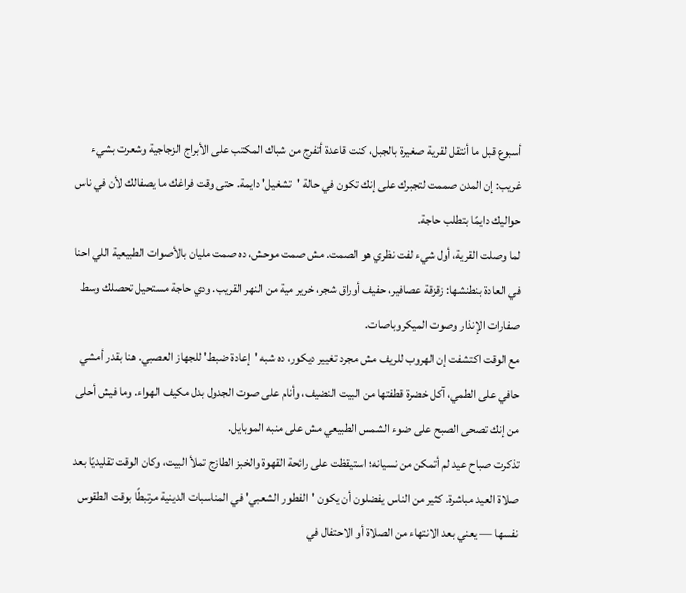أسبوع قبل ما أنتقل لقرية صغيرة بالجبل، كنت قاعدة أتفرج من شباك المكتب على الأبراج الزجاجية وشعرت بشيء غريب: إن المدن صممت لتجبرك على إنك تكون في حالة 'تشغيل' دايمة. حتى وقت فراغك ما يصفالك لأن في ناس حواليك دايمًا بتطلب حاجة.
لما وصلت القرية، أول شيء لفت نظري هو الصمت. مش صمت موحش، ده صمت مليان بالأصوات الطبيعية اللي احنا في العادة بنطنشها: زقزقة عصافير، حفيف أوراق شجر، خرير مية من النهر القريب. ودي حاجة مستحيل تحصلك وسط صفارات الإنذار وصوت الميكروباصات.
مع الوقت اكتشفت إن الهروب للريف مش مجرد تغيير ديكور، ده شبه 'إعادة ضبط' للجهاز العصبي. هنا بقدر أمشي حافي على الطمي، آكل خضرة قطفتها من البيت النضيف، وأنام على صوت الجدول بدل مكيف الهواء. وما فيش أحلى من إنك تصحى الصبح على ضوء الشمس الطبيعي مش على منبه الموبايل.
تذكرت صباح عيد لم أتمكن من نسيانه؛ استيقظت على رائحة القهوة والخبز الطازج تملأ البيت، وكان الوقت تقليديًا بعد صلاة العيد مباشرة. كثير من الناس يفضلون أن يكون 'الفطور الشعبي' في المناسبات الدينية مرتبطًا بوقت الطقوس نفسها — يعني بعد الانتهاء من الصلاة أو الاحتفال في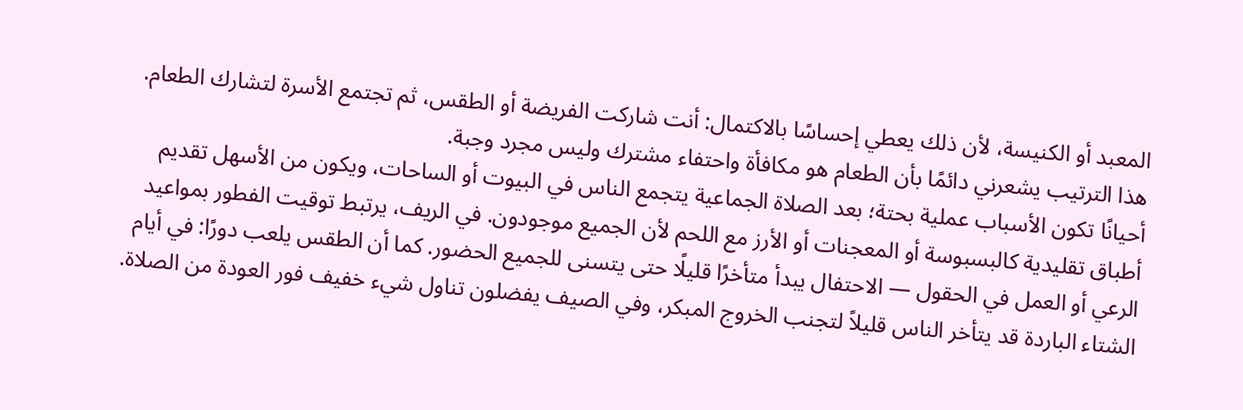المعبد أو الكنيسة، لأن ذلك يعطي إحساسًا بالاكتمال: أنت شاركت الفريضة أو الطقس، ثم تجتمع الأسرة لتشارك الطعام. هذا الترتيب يشعرني دائمًا بأن الطعام هو مكافأة واحتفاء مشترك وليس مجرد وجبة.
أحيانًا تكون الأسباب عملية بحتة؛ بعد الصلاة الجماعية يتجمع الناس في البيوت أو الساحات، ويكون من الأسهل تقديم أطباق تقليدية كالبسبوسة أو المعجنات أو الأرز مع اللحم لأن الجميع موجودون. في الريف، يرتبط توقيت الفطور بمواعيد الرعي أو العمل في الحقول — الاحتفال يبدأ متأخرًا قليلًا حتى يتسنى للجميع الحضور. كما أن الطقس يلعب دورًا: في أيام الشتاء الباردة قد يتأخر الناس قليلاً لتجنب الخروج المبكر، وفي الصيف يفضلون تناول شيء خفيف فور العودة من الصلاة.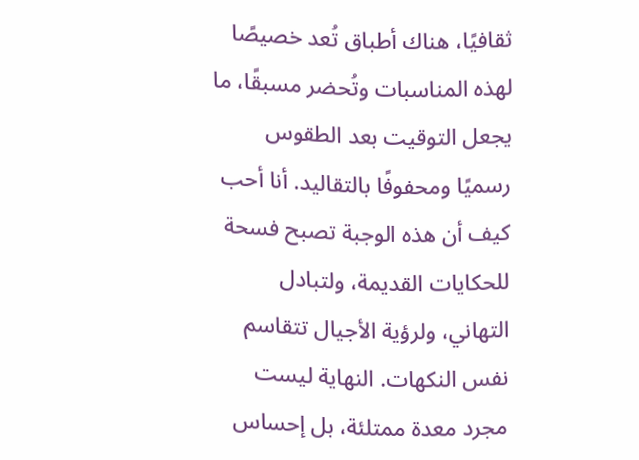ثقافيًا، هناك أطباق تُعد خصيصًا لهذه المناسبات وتُحضر مسبقًا، ما يجعل التوقيت بعد الطقوس رسميًا ومحفوفًا بالتقاليد. أنا أحب كيف أن هذه الوجبة تصبح فسحة للحكايات القديمة، ولتبادل التهاني، ولرؤية الأجيال تتقاسم نفس النكهات. النهاية ليست مجرد معدة ممتلئة، بل إحساس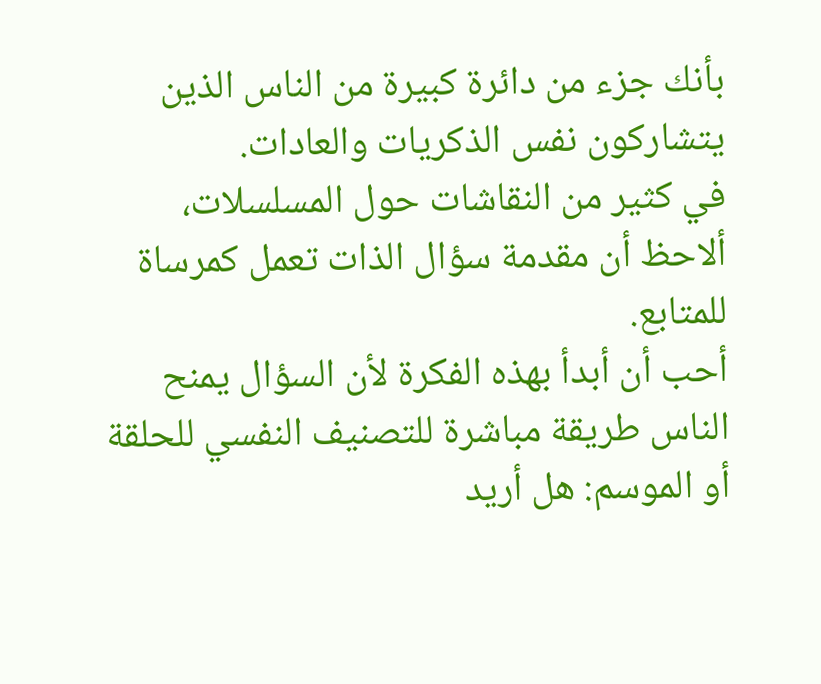بأنك جزء من دائرة كبيرة من الناس الذين يتشاركون نفس الذكريات والعادات.
في كثير من النقاشات حول المسلسلات، ألاحظ أن مقدمة سؤال الذات تعمل كمرساة للمتابع.
أحب أن أبدأ بهذه الفكرة لأن السؤال يمنح الناس طريقة مباشرة للتصنيف النفسي للحلقة أو الموسم: هل أريد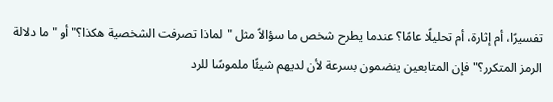تفسيرًا، أم إثارة، أم تحليلًا عامًا؟ عندما يطرح شخص ما سؤالاً مثل "لماذا تصرفت الشخصية هكذا؟" أو "ما دلالة الرمز المتكرر؟" فإن المتابعين ينضمون بسرعة لأن لديهم شيئًا ملموسًا للرد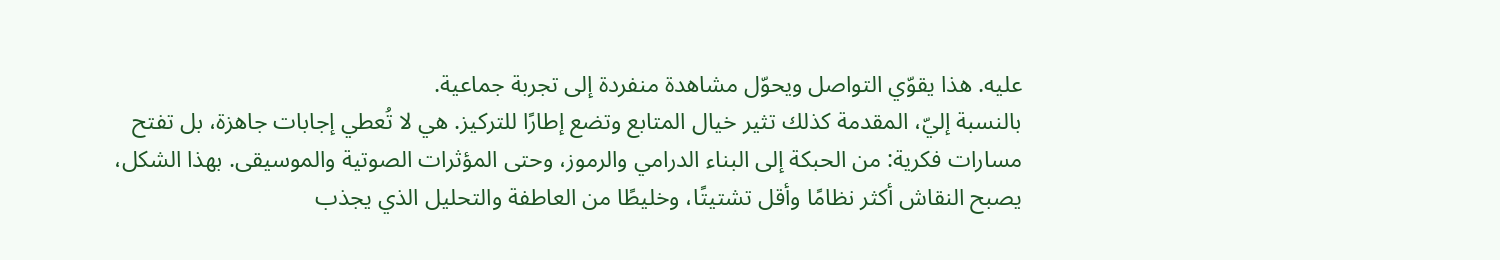عليه. هذا يقوّي التواصل ويحوّل مشاهدة منفردة إلى تجربة جماعية.
بالنسبة إليّ، المقدمة كذلك تثير خيال المتابع وتضع إطارًا للتركيز. هي لا تُعطي إجابات جاهزة، بل تفتح مسارات فكرية: من الحبكة إلى البناء الدرامي والرموز، وحتى المؤثرات الصوتية والموسيقى. بهذا الشكل، يصبح النقاش أكثر نظامًا وأقل تشتيتًا، وخليطًا من العاطفة والتحليل الذي يجذب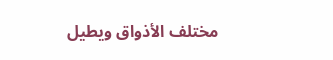مختلف الأذواق ويطيل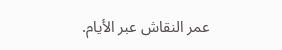عمر النقاش عبر الأيام.